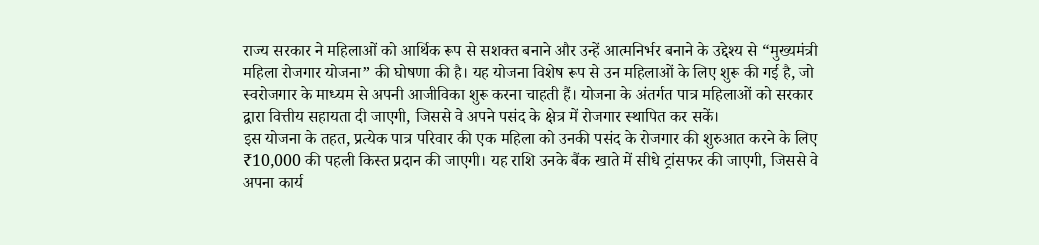राज्य सरकार ने महिलाओं को आर्थिक रूप से सशक्त बनाने और उन्हें आत्मनिर्भर बनाने के उद्देश्य से “मुख्यमंत्री महिला रोजगार योजना” की घोषणा की है। यह योजना विशेष रूप से उन महिलाओं के लिए शुरू की गई है, जो स्वरोजगार के माध्यम से अपनी आजीविका शुरू करना चाहती हैं। योजना के अंतर्गत पात्र महिलाओं को सरकार द्वारा वित्तीय सहायता दी जाएगी, जिससे वे अपने पसंद के क्षेत्र में रोजगार स्थापित कर सकें।
इस योजना के तहत, प्रत्येक पात्र परिवार की एक महिला को उनकी पसंद के रोजगार की शुरुआत करने के लिए ₹10,000 की पहली किस्त प्रदान की जाएगी। यह राशि उनके बैंक खाते में सीधे ट्रांसफर की जाएगी, जिससे वे अपना कार्य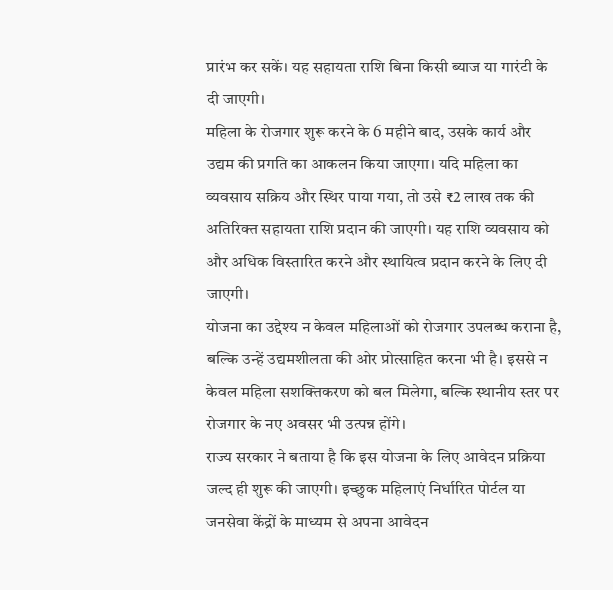प्रारंभ कर सकें। यह सहायता राशि बिना किसी ब्याज या गारंटी के दी जाएगी।
महिला के रोजगार शुरू करने के 6 महीने बाद, उसके कार्य और उद्यम की प्रगति का आकलन किया जाएगा। यदि महिला का व्यवसाय सक्रिय और स्थिर पाया गया, तो उसे ₹2 लाख तक की अतिरिक्त सहायता राशि प्रदान की जाएगी। यह राशि व्यवसाय को और अधिक विस्तारित करने और स्थायित्व प्रदान करने के लिए दी जाएगी।
योजना का उद्देश्य न केवल महिलाओं को रोजगार उपलब्ध कराना है, बल्कि उन्हें उद्यमशीलता की ओर प्रोत्साहित करना भी है। इससे न केवल महिला सशक्तिकरण को बल मिलेगा, बल्कि स्थानीय स्तर पर रोजगार के नए अवसर भी उत्पन्न होंगे।
राज्य सरकार ने बताया है कि इस योजना के लिए आवेदन प्रक्रिया जल्द ही शुरू की जाएगी। इच्छुक महिलाएं निर्धारित पोर्टल या जनसेवा केंद्रों के माध्यम से अपना आवेदन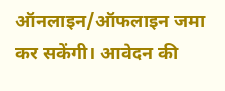ऑनलाइन/ऑफलाइन जमा कर सकेंगी। आवेदन की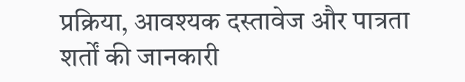प्रक्रिया, आवश्यक दस्तावेज और पात्रता शर्तों की जानकारी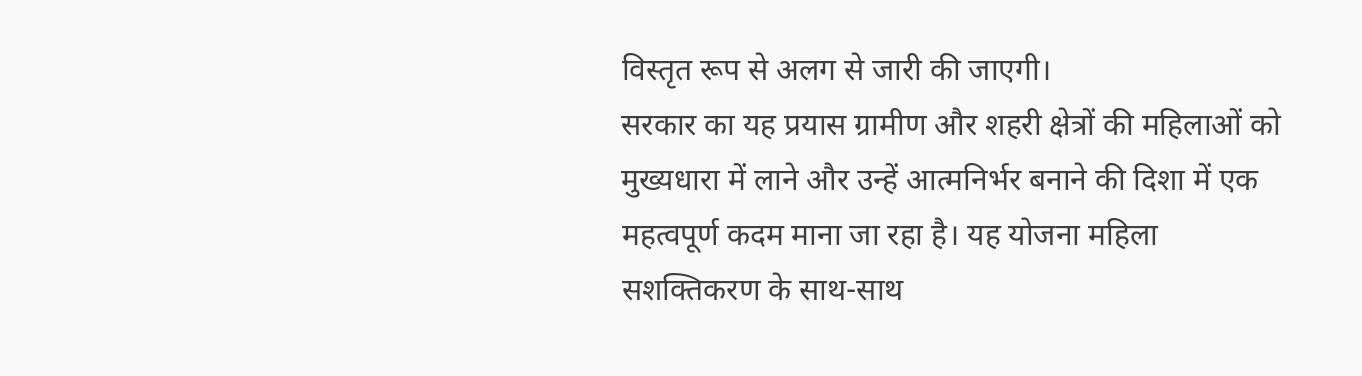विस्तृत रूप से अलग से जारी की जाएगी।
सरकार का यह प्रयास ग्रामीण और शहरी क्षेत्रों की महिलाओं को मुख्यधारा में लाने और उन्हें आत्मनिर्भर बनाने की दिशा में एक महत्वपूर्ण कदम माना जा रहा है। यह योजना महिला सशक्तिकरण के साथ-साथ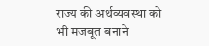राज्य की अर्थव्यवस्था को भी मजबूत बनाने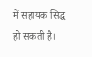में सहायक सिद्ध हो सकती है।